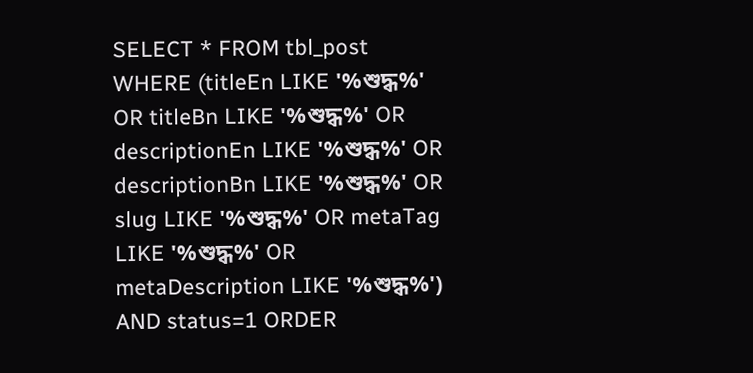SELECT * FROM tbl_post WHERE (titleEn LIKE '%শুদ্ধ%' OR titleBn LIKE '%শুদ্ধ%' OR descriptionEn LIKE '%শুদ্ধ%' OR descriptionBn LIKE '%শুদ্ধ%' OR slug LIKE '%শুদ্ধ%' OR metaTag LIKE '%শুদ্ধ%' OR metaDescription LIKE '%শুদ্ধ%') AND status=1 ORDER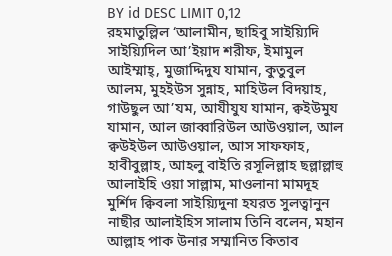BY id DESC LIMIT 0,12
রহমাতুল্লিল ‘আলামীন, ছাহিবু সাইয়্যিদি সাইয়্যিদিল আ’ইয়াদ শরীফ, ইমামুল আইম্মাহ্, মুজাদ্দিদুয যামান, কুতুবুল আলম, মুহইউস সুন্নাহ, মাহিউল বিদয়াহ, গাউছুল আ’যম, আযীযুয যামান, ক্বইউমুয যামান, আল জাব্বারিউল আউওয়াল, আল ক্বউইউল আউওয়াল, আস সাফফাহ, হাবীবুল্লাহ, আহলু বাইতি রসূলিল্লাহ ছল্লাল্লাহু আলাইহি ওয়া সাল্লাম, মাওলানা মামদূহ মুর্শিদ ক্বিবলা সাইয়্যিদুনা হযরত সুলত্বানুন নাছীর আলাইহিস সালাম তিনি বলেন, মহান আল্লাহ পাক উনার সম্মানিত কিতাব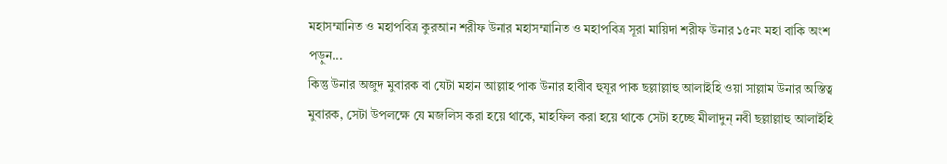মহাসম্মানিত ও মহাপবিত্র কুরআন শরীফ উনার মহাসম্মানিত ও মহাপবিত্র সূরা মায়িদা শরীফ উনার ১৫নং মহা বাকি অংশ পড়ুন...
কিন্তু উনার অজুদ মুবারক বা যেটা মহান আল্লাহ পাক উনার হাবীব হুযূর পাক ছল্লাল্লাহু আলাইহি ওয়া সাল্লাম উনার অস্তিত্ব মুবারক, সেটা উপলক্ষে যে মজলিস করা হয়ে থাকে, মাহফিল করা হয়ে থাকে সেটা হচ্ছে মীলাদুন্ নবী ছল্লাল্লাহু আলাইহি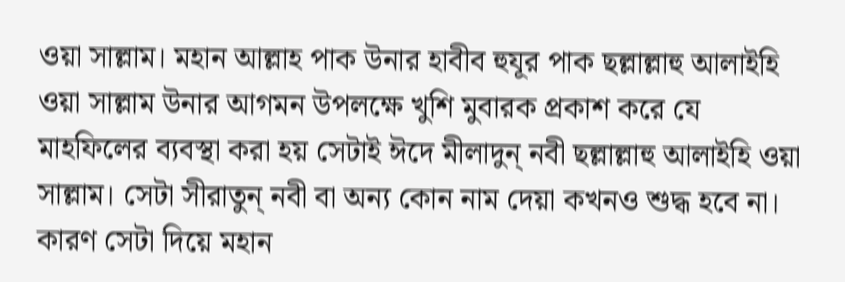ওয়া সাল্লাম। মহান আল্লাহ পাক উনার হাবীব হুযূর পাক ছল্লাল্লাহু আলাইহি ওয়া সাল্লাম উনার আগমন উপলক্ষে খুশি মুবারক প্রকাশ করে যে মাহফিলের ব্যবস্থা করা হয় সেটাই ঈদে মীলাদুন্ নবী ছল্লাল্লাহু আলাইহি ওয়া সাল্লাম। সেটা সীরাতুন্ নবী বা অন্য কোন নাম দেয়া কখনও শুদ্ধ হবে না। কারণ সেটা দিয়ে মহান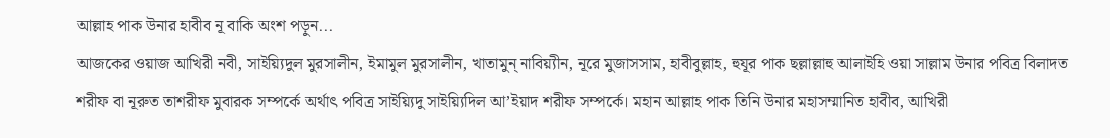আল্লাহ পাক উনার হাবীব নূ বাকি অংশ পড়ুন...
আজকের ওয়াজ আখিরী নবী, সাইয়্যিদুল মুরসালীন, ইমামুল মুরসালীন, খাতামুন্ নাবিয়্যীন, নূরে মুজাসসাম, হাবীবুল্লাহ, হুযূর পাক ছল্লাল্লাহু আলাইহি ওয়া সাল্লাম উনার পবিত্র বিলাদত শরীফ বা নূরুত তাশরীফ মুবারক সম্পর্কে অর্থাৎ পবিত্র সাইয়্যিদু সাইয়্যিদিল আ’ইয়াদ শরীফ সম্পর্কে। মহান আল্লাহ পাক তিনি উনার মহাসম্মানিত হাবীব, আখিরী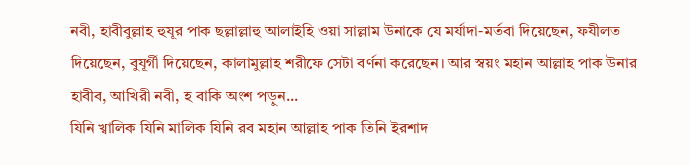নবী, হাবীবুল্লাহ হুযূর পাক ছল্লাল্লাহু আলাইহি ওয়া সাল্লাম উনাকে যে মর্যাদা-মর্তবা দিয়েছেন, ফযীলত দিয়েছেন, বুযূর্গী দিয়েছেন, কালামুল্লাহ শরীফে সেটা বর্ণনা করেছেন। আর স্বয়ং মহান আল্লাহ পাক উনার হাবীব, আখিরী নবী, হ বাকি অংশ পড়ুন...
যিনি খ্বালিক যিনি মালিক যিনি রব মহান আল্লাহ পাক তিনি ইরশাদ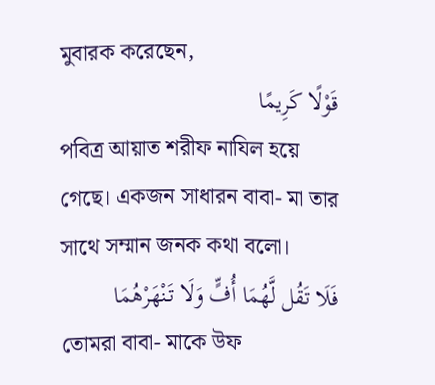মুবারক করেছেন,
قَوْلًا كَرِيمًا
পবিত্র আয়াত শরীফ নাযিল হয়ে গেছে। একজন সাধারন বাবা- মা তার সাথে সম্মান জনক কথা বলো।
فَلَا تَقُل لَّهُمَا أُفٍّ وَلَا تَنْهَرْهُمَا
তোমরা বাবা- মাকে উফ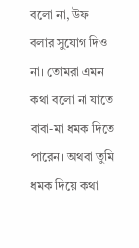বলো না, উফ বলার সুযোগ দিও না। তোমরা এমন কথা বলো না যাতে বাবা-মা ধমক দিতে পারেন। অথবা তুমি ধমক দিয়ে কথা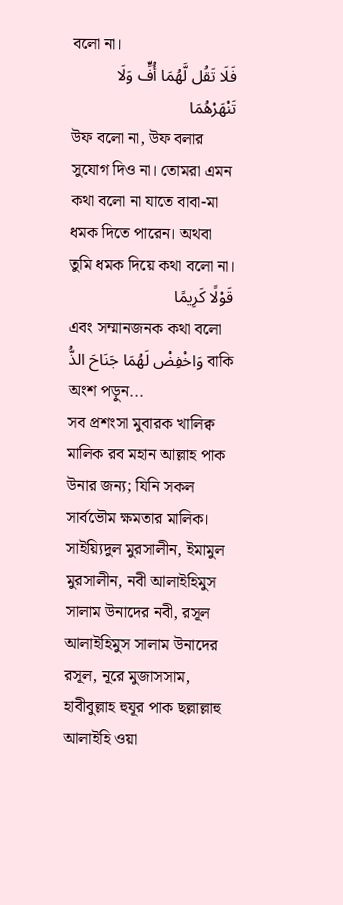বলো না।
فَلَا تَقُل لَّهُمَا أُفٍّ وَلَا تَنْهَرْهُمَا
উফ বলো না, উফ বলার সুযোগ দিও না। তোমরা এমন কথা বলো না যাতে বাবা-মা ধমক দিতে পারেন। অথবা তুমি ধমক দিয়ে কথা বলো না।
قَوْلًا كَرِيمًا
এবং সম্মানজনক কথা বলো
وَاخْفِضْ لَهُمَا جَنَاحَ الذُّ বাকি অংশ পড়ুন...
সব প্রশংসা মুবারক খালিক্ব মালিক রব মহান আল্লাহ পাক উনার জন্য; যিনি সকল সার্বভৌম ক্ষমতার মালিক। সাইয়্যিদুল মুরসালীন, ইমামুল মুরসালীন, নবী আলাইহিমুস সালাম উনাদের নবী, রসূল আলাইহিমুস সালাম উনাদের রসূল, নূরে মুজাসসাম, হাবীবুল্লাহ হুযূর পাক ছল্লাল্লাহু আলাইহি ওয়া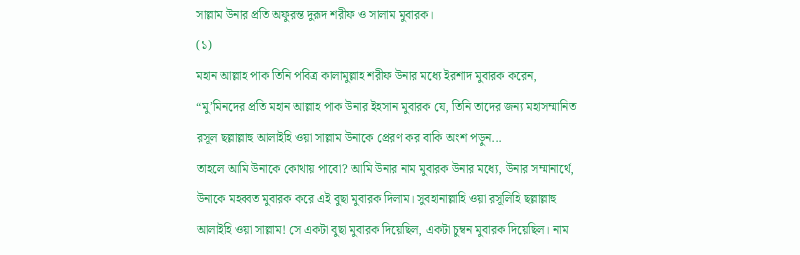সাল্লাম উনার প্রতি অফুরন্ত দুরূদ শরীফ ও সালাম মুবারক।
(১)
মহান আল্লাহ পাক তিনি পবিত্র কালামুল্লাহ শরীফ উনার মধ্যে ইরশাদ মুবারক করেন, “মু’মিনদের প্রতি মহান আল্লাহ পাক উনার ইহসান মুবারক যে, তিনি তাদের জন্য মহাসম্মানিত রসূল ছল্লাল্লাহু আলাইহি ওয়া সাল্লাম উনাকে প্রেরণ কর বাকি অংশ পড়ুন...
তাহলে আমি উনাকে কোথায় পাবো? আমি উনার নাম মুবারক উনার মধ্যে, উনার সম্মানার্থে, উনাকে মহব্বত মুবারক করে এই বুছা মুবারক দিলাম। সুবহানাল্লাহি ওয়া রসূলিহি ছল্লাল্লাহু আলাইহি ওয়া সাল্লাম! সে একটা বুছা মুবারক দিয়েছিল, একটা চুম্বন মুবারক দিয়েছিল। নাম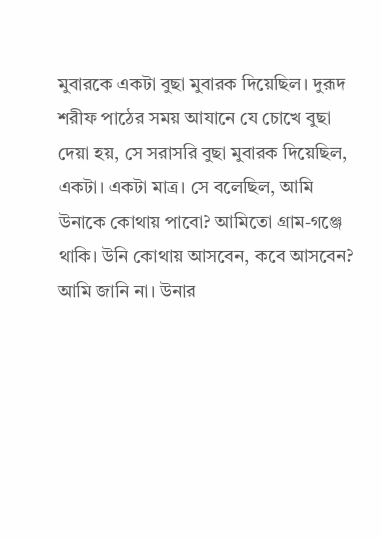মুবারকে একটা বুছা মুবারক দিয়েছিল। দুরূদ শরীফ পাঠের সময় আযানে যে চোখে বুছা দেয়া হয়, সে সরাসরি বুছা মুবারক দিয়েছিল, একটা। একটা মাত্র। সে বলেছিল, আমি উনাকে কোথায় পাবো? আমিতো গ্রাম-গঞ্জে থাকি। উনি কোথায় আসবেন, কবে আসবেন? আমি জানি না। উনার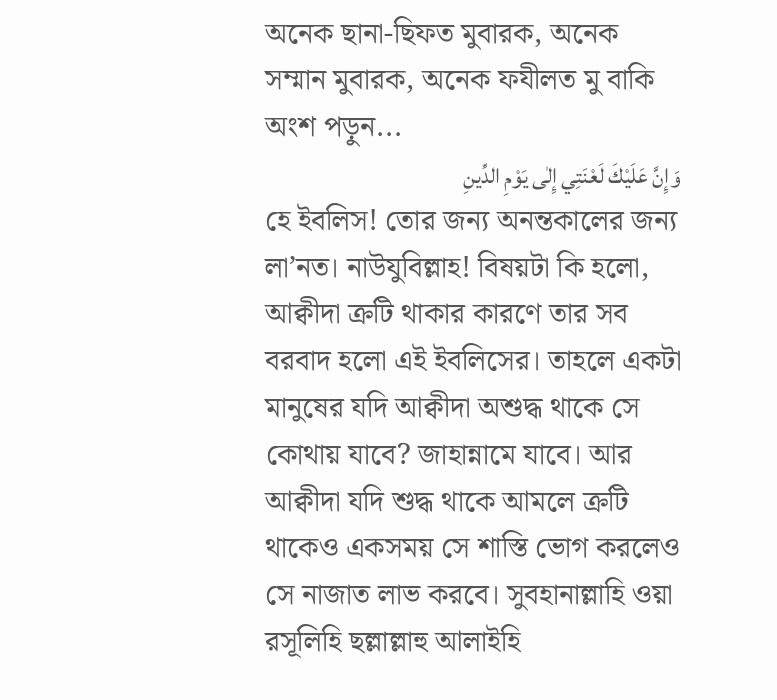অনেক ছানা-ছিফত মুবারক, অনেক সম্মান মুবারক, অনেক ফযীলত মু বাকি অংশ পড়ুন...
وَإِنَّ عَلَيْكَ لَعْنَتِي إِلٰى يَوْمِ الدِّينِ
হে ইবলিস! তোর জন্য অনন্তকালের জন্য লা’নত। নাউযুবিল্লাহ! বিষয়টা কি হলো, আক্বীদা ক্রটি থাকার কারণে তার সব বরবাদ হলো এই ইবলিসের। তাহলে একটা মানুষের যদি আক্বীদা অশুদ্ধ থাকে সে কোথায় যাবে? জাহান্নামে যাবে। আর আক্বীদা যদি শুদ্ধ থাকে আমলে ক্রটি থাকেও একসময় সে শাস্তি ভোগ করলেও সে নাজাত লাভ করবে। সুবহানাল্লাহি ওয়া রসূলিহি ছল্লাল্লাহু আলাইহি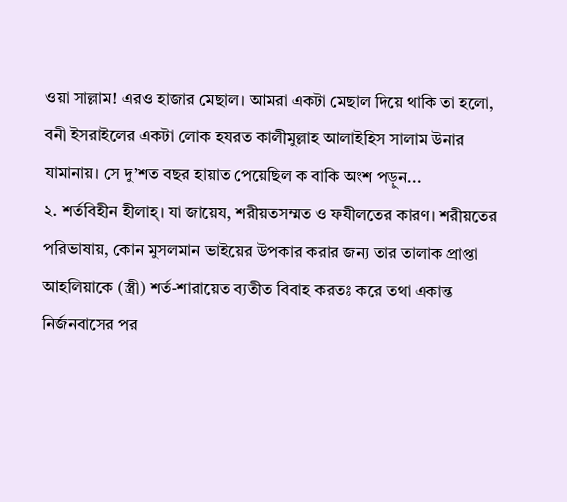ওয়া সাল্লাম! এরও হাজার মেছাল। আমরা একটা মেছাল দিয়ে থাকি তা হলো, বনী ইসরাইলের একটা লোক হযরত কালীমুল্লাহ আলাইহিস সালাম উনার যামানায়। সে দু’শত বছর হায়াত পেয়েছিল ক বাকি অংশ পড়ুন...
২. শর্তবিহীন হীলাহ্। যা জায়েয, শরীয়তসম্মত ও ফযীলতের কারণ। শরীয়তের পরিভাষায়, কোন মুসলমান ভাইয়ের উপকার করার জন্য তার তালাক প্রাপ্তা আহলিয়াকে (স্ত্রী) শর্ত-শারায়েত ব্যতীত বিবাহ করতঃ করে তথা একান্ত নির্জনবাসের পর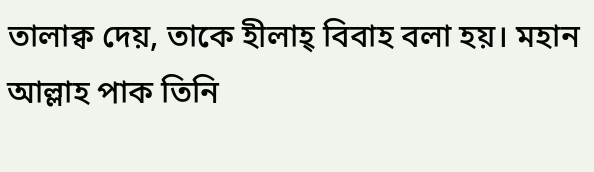তালাক্ব দেয়, তাকে হীলাহ্ বিবাহ বলা হয়। মহান আল্লাহ পাক তিনি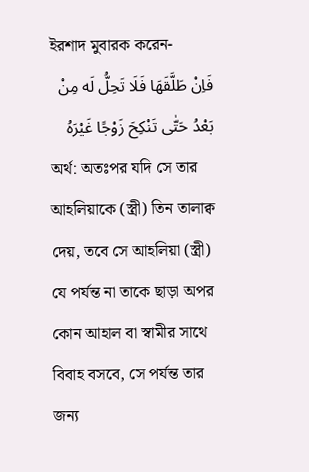ইরশাদ মুবারক করেন-
فَاِنْ طَلَّقَهَا فَلَا تَحِلُّ لَه مِنْ بَعْدُ حَتّٰى تَنْكِحَ زَوْجًا غَيْرَهُ
অর্থ: অতঃপর যদি সে তার আহলিয়াকে (স্ত্রী) তিন তালাক্ব দেয়, তবে সে আহলিয়া (স্ত্রী) যে পর্যন্ত না তাকে ছাড়া অপর কোন আহাল বা স্বামীর সাথে বিবাহ বসবে, সে পর্যন্ত তার জন্য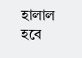হালাল হবে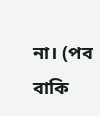না। (পব বাকি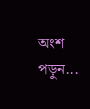অংশ পড়ুন...